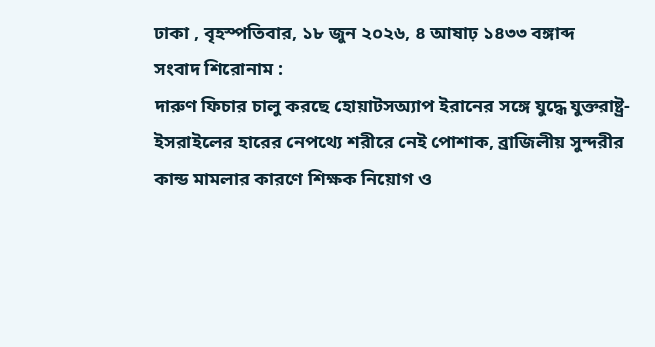ঢাকা , বৃহস্পতিবার, ১৮ জুন ২০২৬, ৪ আষাঢ় ১৪৩৩ বঙ্গাব্দ
সংবাদ শিরোনাম :
দারুণ ফিচার চালু করছে হোয়াটসঅ্যাপ ইরানের সঙ্গে যুদ্ধে যুক্তরাষ্ট্র-ইসরাইলের হারের নেপথ্যে শরীরে নেই পোশাক, ব্রাজিলীয় সুন্দরীর কান্ড মামলার কারণে শিক্ষক নিয়োগ ও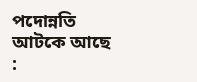পদোন্নতি আটকে আছে :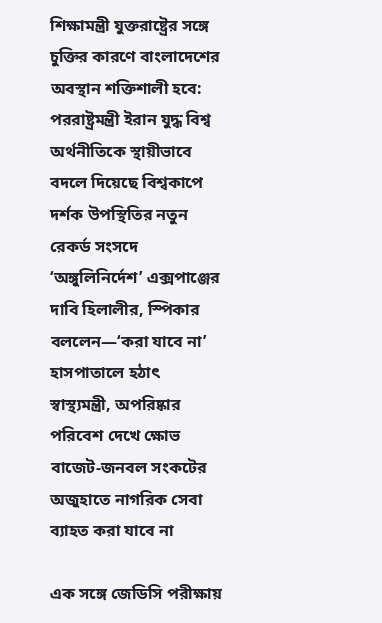শিক্ষামন্ত্রী যুক্তরাষ্ট্রের সঙ্গে চুক্তির কারণে বাংলাদেশের অবস্থান শক্তিশালী হবে: পররাষ্ট্রমন্ত্রী ইরান যুদ্ধ বিশ্ব অর্থনীতিকে স্থায়ীভাবে বদলে দিয়েছে বিশ্বকাপে দর্শক উপস্থিতির নতুন রেকর্ড সংসদে ‘অঙ্গুলিনির্দেশ’ এক্সপাঞ্জের দাবি হিলালীর, স্পিকার বললেন—‘করা যাবে না’ হাসপাতালে হঠাৎ স্বাস্থ্যমন্ত্রী, অপরিষ্কার পরিবেশ দেখে ক্ষোভ বাজেট-জনবল সংকটের অজুহাতে নাগরিক সেবা ব্যাহত করা যাবে না

এক সঙ্গে জেডিসি পরীক্ষায়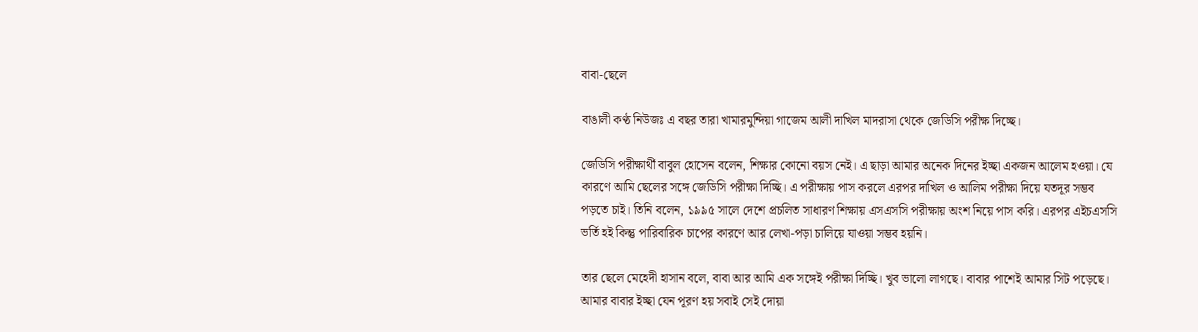বাবা-ছেলে

বাঙালী কণ্ঠ নিউজঃ এ বছর তারা খামারমুন্দিয়া গাজেম আলী দাখিল মাদরাসা থেকে জেডিসি পরীক্ষ দিচ্ছে।

জেডিসি পরীক্ষার্থী বাবুল হোসেন বলেন, শিক্ষার কোনো বয়স নেই। এ ছাড়া আমার অনেক দিনের ইচ্ছা একজন আলেম হওয়া। যে কারণে আমি ছেলের সঙ্গে জেডিসি পরীক্ষা দিচ্ছি। এ পরীক্ষায় পাস করলে এরপর দাখিল ও আলিম পরীক্ষা দিয়ে যতদূর সম্ভব পড়তে চাই। তিনি বলেন, ১৯৯৫ সালে দেশে প্রচলিত সাধারণ শিক্ষায় এসএসসি পরীক্ষায় অংশ নিয়ে পাস করি। এরপর এইচএসসি ভর্তি হই কিন্তু পারিবারিক চাপের কারণে আর লেখা-পড়া চালিয়ে যাওয়া সম্ভব হয়নি।

তার ছেলে মেহেদী হাসান বলে, বাবা আর আমি এক সঙ্গেই পরীক্ষা দিচ্ছি। খুব ভালো লাগছে। বাবার পাশেই আমার সিট পড়েছে। আমার বাবার ইচ্ছা যেন পূরণ হয় সবাই সেই দোয়া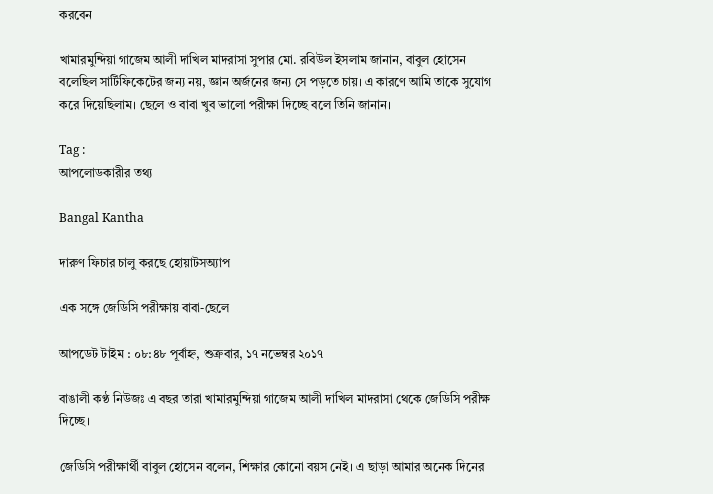করবেন

খামারমুন্দিয়া গাজেম আলী দাখিল মাদরাসা সুপার মো. রবিউল ইসলাম জানান, বাবুল হোসেন বলেছিল সার্টিফিকেটের জন্য নয়, জ্ঞান অর্জনের জন্য সে পড়তে চায়। এ কারণে আমি তাকে সুযোগ করে দিয়েছিলাম। ছেলে ও বাবা খুব ভালো পরীক্ষা দিচ্ছে বলে তিনি জানান।

Tag :
আপলোডকারীর তথ্য

Bangal Kantha

দারুণ ফিচার চালু করছে হোয়াটসঅ্যাপ

এক সঙ্গে জেডিসি পরীক্ষায় বাবা-ছেলে

আপডেট টাইম : ০৮:৪৮ পূর্বাহ্ন, শুক্রবার, ১৭ নভেম্বর ২০১৭

বাঙালী কণ্ঠ নিউজঃ এ বছর তারা খামারমুন্দিয়া গাজেম আলী দাখিল মাদরাসা থেকে জেডিসি পরীক্ষ দিচ্ছে।

জেডিসি পরীক্ষার্থী বাবুল হোসেন বলেন, শিক্ষার কোনো বয়স নেই। এ ছাড়া আমার অনেক দিনের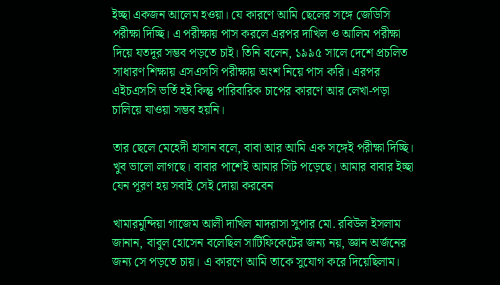ইচ্ছা একজন আলেম হওয়া। যে কারণে আমি ছেলের সঙ্গে জেডিসি পরীক্ষা দিচ্ছি। এ পরীক্ষায় পাস করলে এরপর দাখিল ও আলিম পরীক্ষা দিয়ে যতদূর সম্ভব পড়তে চাই। তিনি বলেন, ১৯৯৫ সালে দেশে প্রচলিত সাধারণ শিক্ষায় এসএসসি পরীক্ষায় অংশ নিয়ে পাস করি। এরপর এইচএসসি ভর্তি হই কিন্তু পারিবারিক চাপের কারণে আর লেখা-পড়া চালিয়ে যাওয়া সম্ভব হয়নি।

তার ছেলে মেহেদী হাসান বলে, বাবা আর আমি এক সঙ্গেই পরীক্ষা দিচ্ছি। খুব ভালো লাগছে। বাবার পাশেই আমার সিট পড়েছে। আমার বাবার ইচ্ছা যেন পূরণ হয় সবাই সেই দোয়া করবেন

খামারমুন্দিয়া গাজেম আলী দাখিল মাদরাসা সুপার মো. রবিউল ইসলাম জানান, বাবুল হোসেন বলেছিল সার্টিফিকেটের জন্য নয়, জ্ঞান অর্জনের জন্য সে পড়তে চায়। এ কারণে আমি তাকে সুযোগ করে দিয়েছিলাম।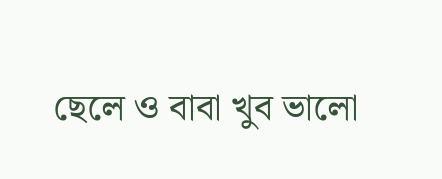ছেলে ও বাবা খুব ভালো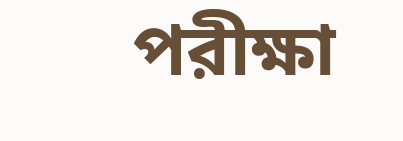পরীক্ষা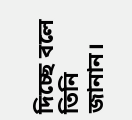দিচ্ছে বলে তিনি জানান।